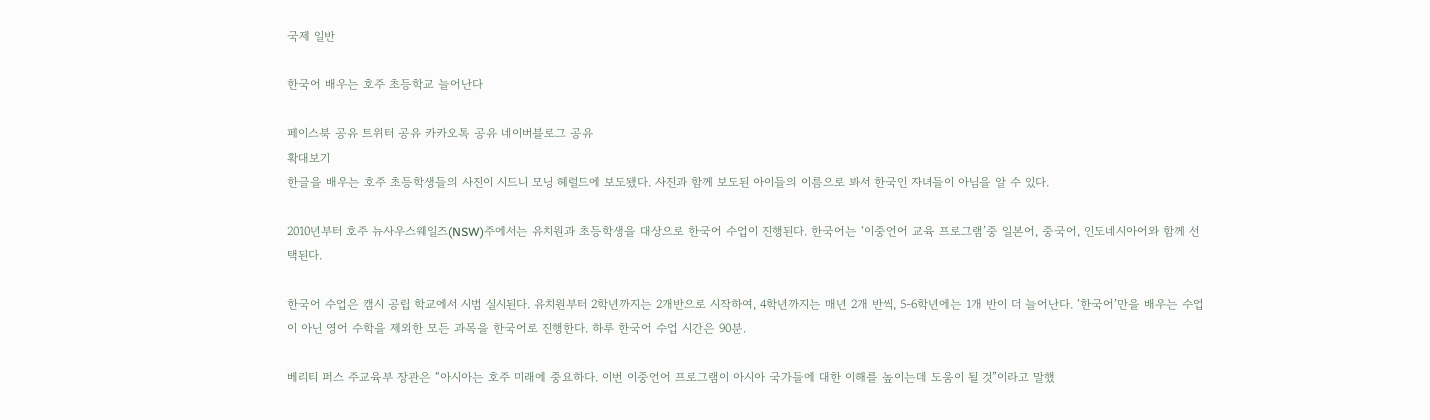국제 일반

한국어 배우는 호주 초등학교 늘어난다

페이스북 공유 트위터 공유 카카오톡 공유 네이버블로그 공유
확대보기
한글을 배우는 호주 초등학생들의 사진이 시드니 모닝 헤럴드에 보도됐다. 사진과 함께 보도된 아이들의 이름으로 봐서 한국인 자녀들이 아님을 알 수 있다.

2010년부터 호주 뉴사우스웨일즈(NSW)주에서는 유치원과 초등학생을 대상으로 한국어 수업이 진행된다. 한국어는 ‘이중언어 교육 프로그램’중 일본어, 중국어, 인도네시아어와 함께 선택된다.

한국어 수업은 캠시 공립 학교에서 시범 실시된다. 유치원부터 2학년까지는 2개반으로 시작하여, 4학년까지는 매년 2개 반씩, 5-6학년에는 1개 반이 더 늘어난다. ‘한국어’만을 배우는 수업이 아닌 영어 수학을 제외한 모든 과목을 한국어로 진행한다. 하루 한국어 수업 시간은 90분.

베리티 퍼스 주교육부 장관은 “아시아는 호주 미래에 중요하다. 이번 이중언어 프로그램이 아시아 국가들에 대한 이해를 높이는데 도움이 될 것”이라고 말했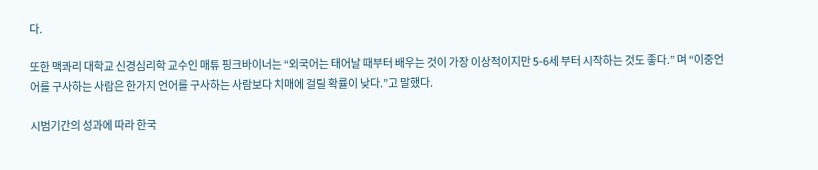다.

또한 맥콰리 대학교 신경심리학 교수인 매튜 핑크바이너는 “외국어는 태어날 때부터 배우는 것이 가장 이상적이지만 5-6세 부터 시작하는 것도 좋다.” 며 “이중언어를 구사하는 사람은 한가지 언어를 구사하는 사람보다 치매에 걸릴 확률이 낮다.”고 말했다.

시범기간의 성과에 따라 한국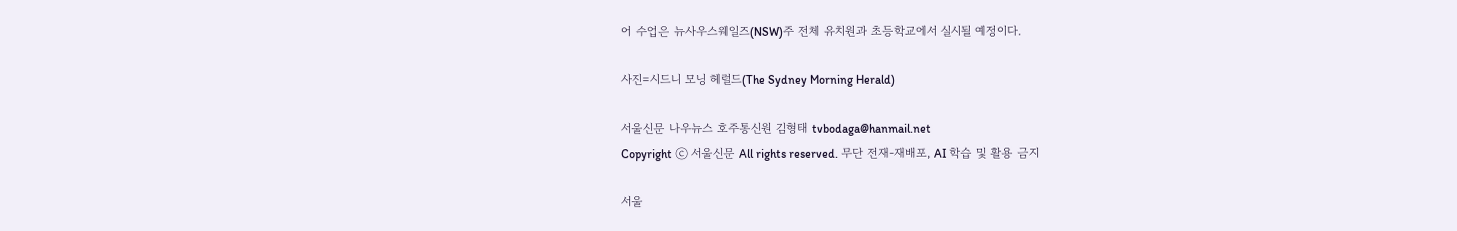어 수업은 뉴사우스웨일즈(NSW)주 전체 유치원과 초등학교에서 실시될 예정이다.

사진=시드니 모닝 헤럴드(The Sydney Morning Herald)

서울신문 나우뉴스 호주통신원 김형태 tvbodaga@hanmail.net
Copyright ⓒ 서울신문 All rights reserved. 무단 전재-재배포, AI 학습 및 활용 금지

서울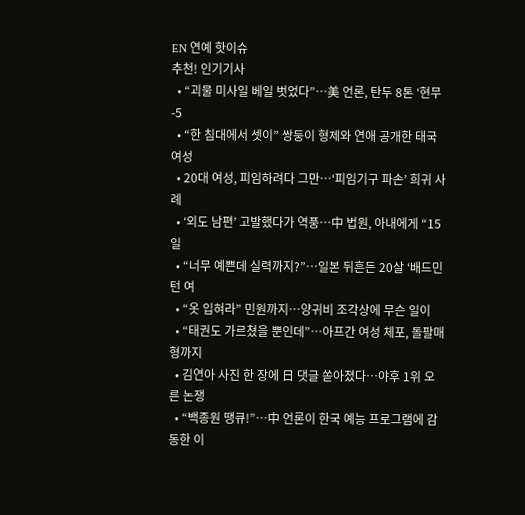EN 연예 핫이슈
추천! 인기기사
  • “괴물 미사일 베일 벗었다”…美 언론, 탄두 8톤 ‘현무-5
  • “한 침대에서 셋이” 쌍둥이 형제와 연애 공개한 태국 여성
  • 20대 여성, 피임하려다 그만…‘피임기구 파손’ 희귀 사례
  • ‘외도 남편’ 고발했다가 역풍…中 법원, 아내에게 “15일
  • “너무 예쁜데 실력까지?”…일본 뒤흔든 20살 ‘배드민턴 여
  • “옷 입혀라” 민원까지…양귀비 조각상에 무슨 일이
  • “태권도 가르쳤을 뿐인데”…아프간 여성 체포, 돌팔매형까지
  • 김연아 사진 한 장에 日 댓글 쏟아졌다…야후 1위 오른 논쟁
  • “백종원 땡큐!”…中 언론이 한국 예능 프로그램에 감동한 이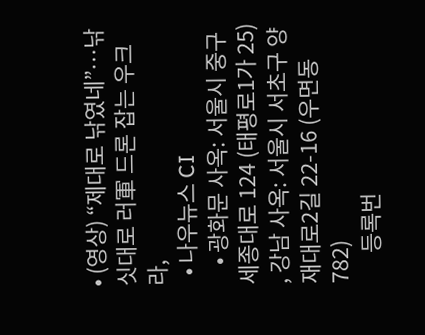• (영상) “제대로 낚였네”…낚싯대로 러軍 드론 잡는 우크라,
  • 나우뉴스 CI
    • 광화문 사옥: 서울시 중구 세종대로 124 (태평로1가 25) , 강남 사옥: 서울시 서초구 양재대로2길 22-16 (우면동 782)
      등록번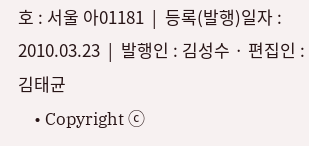호 : 서울 아01181  |  등록(발행)일자 : 2010.03.23  |  발행인 : 김성수 · 편집인 : 김태균
    • Copyright ⓒ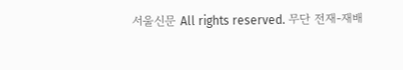서울신문 All rights reserved. 무단 전재-재배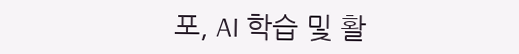포, AI 학습 및 활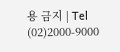용 금지 | Tel (02)2000-9000